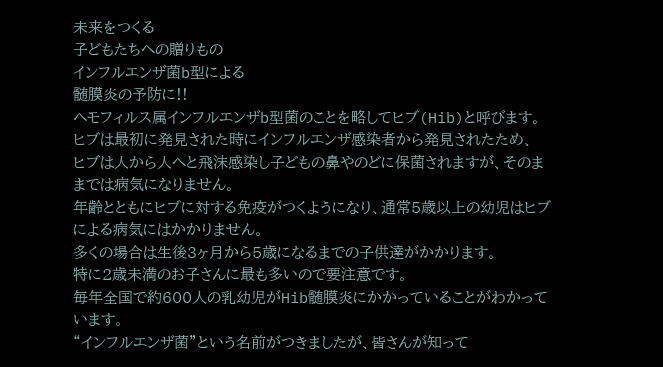未来をつくる
子どもたちへの贈りもの
インフルエンザ菌b型による
髄膜炎の予防に!!
ヘモフィルス属インフルエンザb型菌のことを略してヒブ(Hib)と呼びます。
ヒブは最初に発見された時にインフルエンザ感染者から発見されたため、
ヒブは人から人へと飛沫感染し子どもの鼻やのどに保菌されますが、そのままでは病気になりません。
年齢とともにヒブに対する免疫がつくようになり、通常5歳以上の幼児はヒブによる病気にはかかりません。
多くの場合は生後3ヶ月から5歳になるまでの子供達がかかります。
特に2歳未満のお子さんに最も多いので要注意です。
毎年全国で約600人の乳幼児がHib髄膜炎にかかっていることがわかっています。
“インフルエンザ菌”という名前がつきましたが、皆さんが知って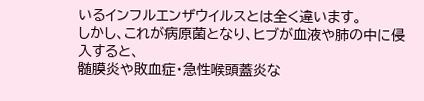いるインフルエンザウイルスとは全く違います。
しかし、これが病原菌となり、ヒブが血液や肺の中に侵入すると、
髄膜炎や敗血症・急性喉頭蓋炎な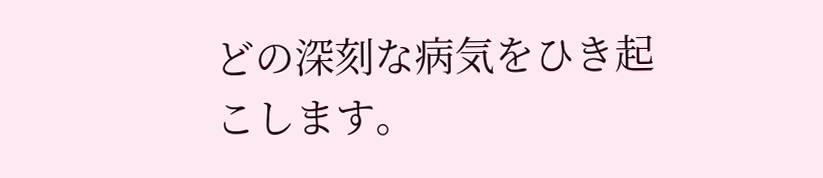どの深刻な病気をひき起こします。